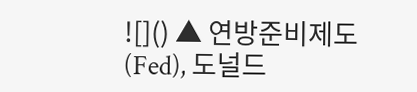![]() ▲ 연방준비제도(Fed), 도널드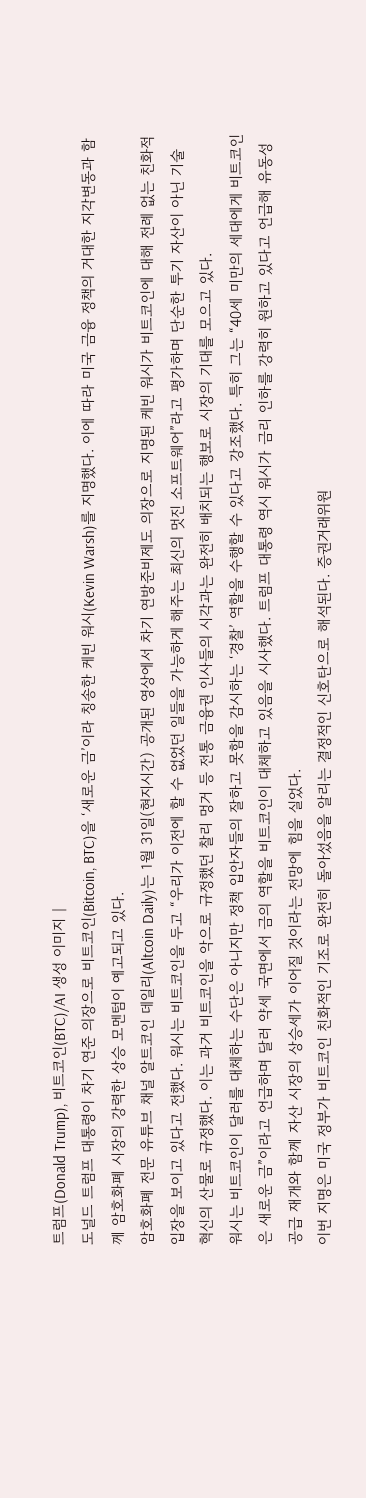트럼프(Donald Trump), 비트코인(BTC)/AI 생성 이미지 |
도널드 트럼프 대통령이 차기 연준 의장으로 비트코인(Bitcoin, BTC)을 ‘새로운 금’이라 칭송한 케빈 워시(Kevin Warsh)를 지명했다. 이에 따라 미국 금융 정책의 거대한 지각변동과 함께 암호화폐 시장의 강력한 상승 모멘텀이 예고되고 있다.
암호화폐 전문 유튜브 채널 알트코인 데일리(Altcoin Daily)는 1월 31일(현지시간) 공개된 영상에서 차기 연방준비제도 의장으로 지명된 케빈 워시가 비트코인에 대해 전례 없는 친화적 입장을 보이고 있다고 전했다. 워시는 비트코인을 두고 “우리가 이전에 할 수 없었던 일들을 가능하게 해주는 최신의 멋진 소프트웨어”라고 평가하며 단순한 투기 자산이 아닌 기술 혁신의 산물로 규정했다. 이는 과거 비트코인을 악으로 규정했던 찰리 멍거 등 전통 금융권 인사들의 시각과는 완전히 배치되는 행보로 시장의 기대를 모으고 있다.
워시는 비트코인이 달러를 대체하는 수단은 아니지만 정책 입안자들의 잘하고 못함을 감시하는 ‘경찰’ 역할을 수행할 수 있다고 강조했다. 특히 그는 “40세 미만의 세대에게 비트코인은 새로운 금”이라고 언급하며 달러 약세 국면에서 금의 역할을 비트코인이 대체하고 있음을 시사했다. 트럼프 대통령 역시 워시가 금리 인하를 강력히 원하고 있다고 언급해 유동성 공급 재개와 함께 자산 시장의 상승세가 이어질 것이라는 전망에 힘을 실었다.
이번 지명은 미국 정부가 비트코인 친화적인 기조로 완전히 돌아섰음을 알리는 결정적인 신호탄으로 해석된다. 증권거래위원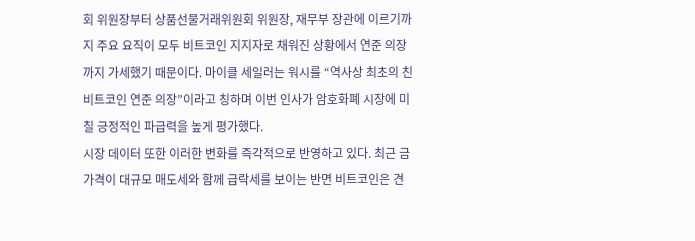회 위원장부터 상품선물거래위원회 위원장, 재무부 장관에 이르기까지 주요 요직이 모두 비트코인 지지자로 채워진 상황에서 연준 의장까지 가세했기 때문이다. 마이클 세일러는 워시를 “역사상 최초의 친 비트코인 연준 의장”이라고 칭하며 이번 인사가 암호화폐 시장에 미칠 긍정적인 파급력을 높게 평가했다.
시장 데이터 또한 이러한 변화를 즉각적으로 반영하고 있다. 최근 금 가격이 대규모 매도세와 함께 급락세를 보이는 반면 비트코인은 견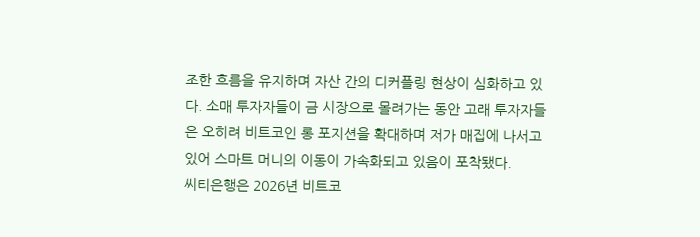조한 흐름을 유지하며 자산 간의 디커플링 현상이 심화하고 있다. 소매 투자자들이 금 시장으로 몰려가는 동안 고래 투자자들은 오히려 비트코인 롱 포지션을 확대하며 저가 매집에 나서고 있어 스마트 머니의 이동이 가속화되고 있음이 포착됐다.
씨티은행은 2026년 비트코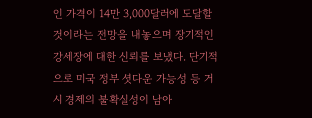인 가격이 14만 3,000달러에 도달할 것이라는 전망을 내놓으며 장기적인 강세장에 대한 신뢰를 보냈다. 단기적으로 미국 정부 셧다운 가능성 등 거시 경제의 불확실성이 남아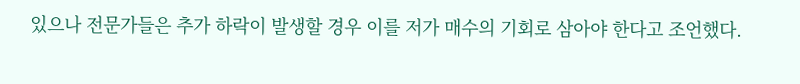있으나 전문가들은 추가 하락이 발생할 경우 이를 저가 매수의 기회로 삼아야 한다고 조언했다.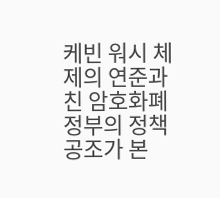케빈 워시 체제의 연준과 친 암호화폐 정부의 정책 공조가 본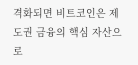격화되면 비트코인은 제도권 금융의 핵심 자산으로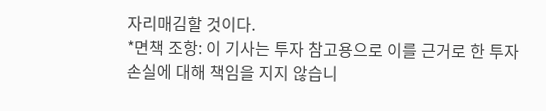자리매김할 것이다.
*면책 조항: 이 기사는 투자 참고용으로 이를 근거로 한 투자 손실에 대해 책임을 지지 않습니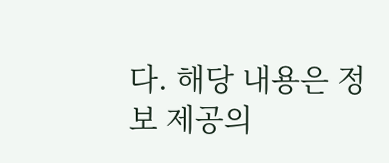다. 해당 내용은 정보 제공의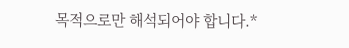목적으로만 해석되어야 합니다.*